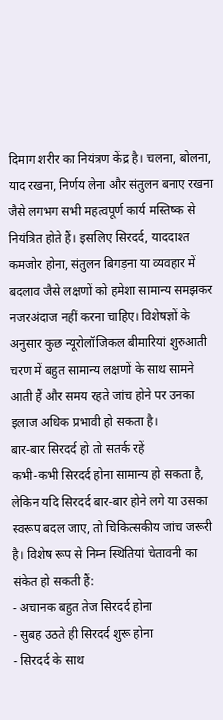दिमाग शरीर का नियंत्रण केंद्र है। चलना, बोलना, याद रखना, निर्णय लेना और संतुलन बनाए रखना जैसे लगभग सभी महत्वपूर्ण कार्य मस्तिष्क से नियंत्रित होते हैं। इसलिए सिरदर्द, याददाश्त कमजोर होना, संतुलन बिगड़ना या व्यवहार में बदलाव जैसे लक्षणों को हमेशा सामान्य समझकर नजरअंदाज नहीं करना चाहिए। विशेषज्ञों के अनुसार कुछ न्यूरोलॉजिकल बीमारियां शुरुआती चरण में बहुत सामान्य लक्षणों के साथ सामने आती हैं और समय रहते जांच होने पर उनका इलाज अधिक प्रभावी हो सकता है।
बार-बार सिरदर्द हो तो सतर्क रहें
कभी-कभी सिरदर्द होना सामान्य हो सकता है, लेकिन यदि सिरदर्द बार-बार होने लगे या उसका स्वरूप बदल जाए, तो चिकित्सकीय जांच जरूरी है। विशेष रूप से निम्न स्थितियां चेतावनी का संकेत हो सकती हैं:
- अचानक बहुत तेज सिरदर्द होना
- सुबह उठते ही सिरदर्द शुरू होना
- सिरदर्द के साथ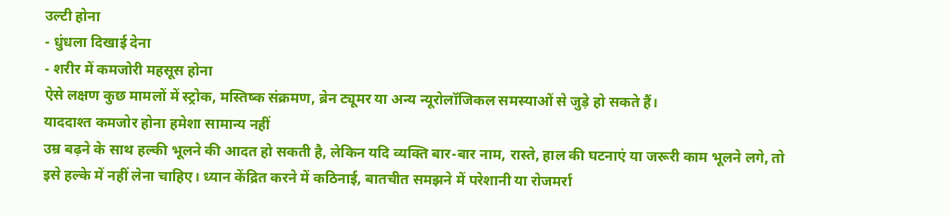उल्टी होना
- धुंधला दिखाई देना
- शरीर में कमजोरी महसूस होना
ऐसे लक्षण कुछ मामलों में स्ट्रोक, मस्तिष्क संक्रमण, ब्रेन ट्यूमर या अन्य न्यूरोलॉजिकल समस्याओं से जुड़े हो सकते हैं।
याददाश्त कमजोर होना हमेशा सामान्य नहीं
उम्र बढ़ने के साथ हल्की भूलने की आदत हो सकती है, लेकिन यदि व्यक्ति बार-बार नाम, रास्ते, हाल की घटनाएं या जरूरी काम भूलने लगे, तो इसे हल्के में नहीं लेना चाहिए। ध्यान केंद्रित करने में कठिनाई, बातचीत समझने में परेशानी या रोजमर्रा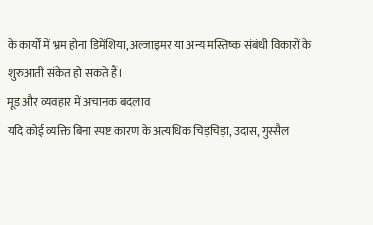के कार्यों में भ्रम होना डिमेंशिया, अल्जाइमर या अन्य मस्तिष्क संबंधी विकारों के शुरुआती संकेत हो सकते हैं।
मूड और व्यवहार में अचानक बदलाव
यदि कोई व्यक्ति बिना स्पष्ट कारण के अत्यधिक चिड़चिड़ा, उदास, गुस्सैल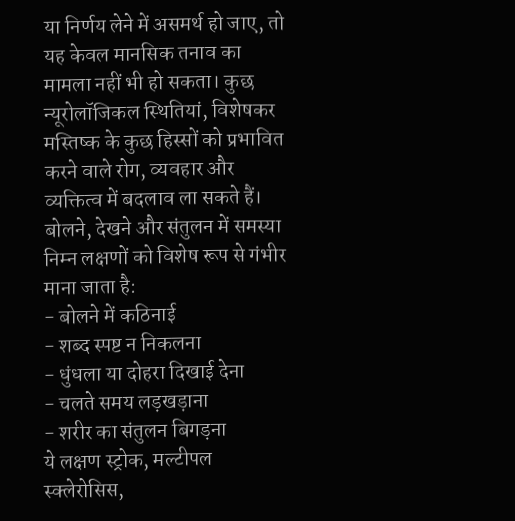या निर्णय लेने में असमर्थ हो जाए, तो यह केवल मानसिक तनाव का मामला नहीं भी हो सकता। कुछ न्यूरोलॉजिकल स्थितियां, विशेषकर मस्तिष्क के कुछ हिस्सों को प्रभावित करने वाले रोग, व्यवहार और व्यक्तित्व में बदलाव ला सकते हैं।
बोलने, देखने और संतुलन में समस्या
निम्न लक्षणों को विशेष रूप से गंभीर माना जाता है:
- बोलने में कठिनाई
- शब्द स्पष्ट न निकलना
- धुंधला या दोहरा दिखाई देना
- चलते समय लड़खड़ाना
- शरीर का संतुलन बिगड़ना
ये लक्षण स्ट्रोक, मल्टीपल स्क्लेरोसिस,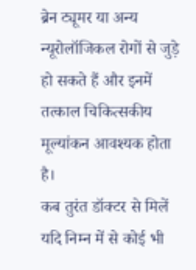ब्रेन ट्यूमर या अन्य न्यूरोलॉजिकल रोगों से जुड़े हो सकते हैं और इनमें तत्काल चिकित्सकीय मूल्यांकन आवश्यक होता है।
कब तुरंत डॉक्टर से मिलें
यदि निम्न में से कोई भी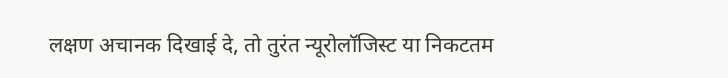लक्षण अचानक दिखाई दे, तो तुरंत न्यूरोलॉजिस्ट या निकटतम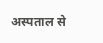अस्पताल से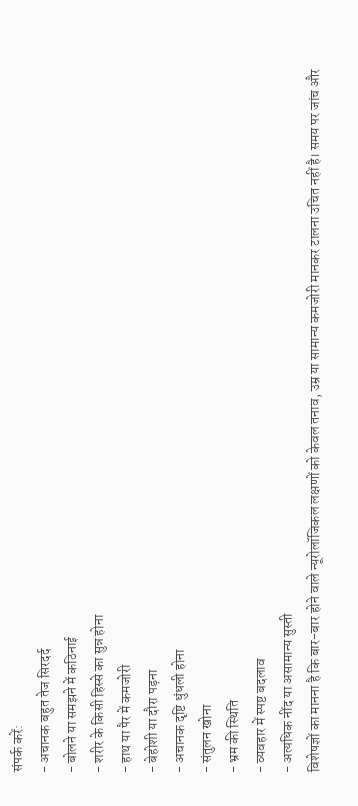संपर्क करें:
- अचानक बहुत तेज सिरदर्द
- बोलने या समझने में कठिनाई
- शरीर के किसी हिस्से का सुन्न होना
- हाथ या पैर में कमजोरी
- बेहोशी या दौरा पड़ना
- अचानक दृष्टि धुंधली होना
- संतुलन खोना
- भ्रम की स्थिति
- व्यवहार में स्पष्ट बदलाव
- अत्यधिक नींद या असामान्य सुस्ती
विशेषज्ञों का मानना है कि बार-बार होने वाले न्यूरोलॉजिकल लक्षणों को केवल तनाव, उम्र या सामान्य कमजोरी मानकर टालना उचित नहीं है। समय पर जांच और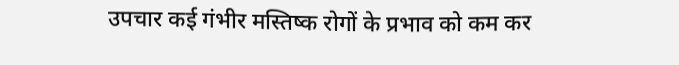उपचार कई गंभीर मस्तिष्क रोगों के प्रभाव को कम कर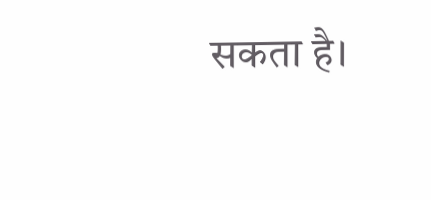सकता है।